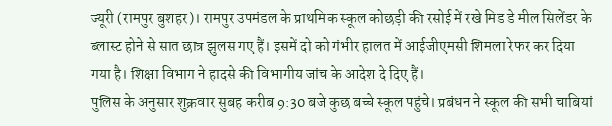ज्यूरी (रामपुर बुशहर)। रामपुर उपमंडल के प्राथमिक स्कूल कोछड़ी की रसोई में रखे मिड डे मील सिलेंडर के ब्लास्ट होने से सात छात्र झुलस गए हैं। इसमें दो को गंभीर हालत में आईजीएमसी शिमला रेफर कर दिया गया है। शिक्षा विभाग ने हादसे की विभागीय जांच के आदेश दे दिए हैं।
पुलिस के अनुसार शुक्रवार सुबह करीब 9:30 बजे कुछ बच्चे स्कूल पहुंचे। प्रबंधन ने स्कूल की सभी चाबियां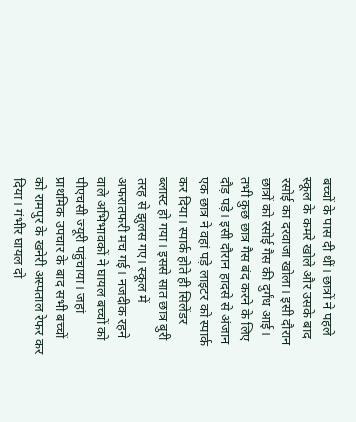बच्चों के पास दी थीं। छात्रों ने पहले स्कूल के कमरे खोले और उसके बाद रसोई का दरवाजा खोला। इसी दौरान छात्रों को रसोई गैस की दुर्गंध आई। तभी कुछ छात्र गैस बंद करने के लिए दौड़ पड़े। इसी दौरान हादसे से अंजान एक छात्र ने वहां पड़े लाइटर को स्पार्क कर दिया। स्पार्क होते ही सिलेंडर ब्लास्ट हो गया। इससे सात छात्र बुरी तरह से झुलस गए। स्कूल में अफरातफरी मच गई। नजदीक रहने वाले अभिभावकों ने घायल बच्चों को पीएचसी ज्यूरी पहुंचाया। जहां प्राथमिक उपचार के बाद सभी बच्चों को रामपुर के खनेरी अस्पताल रेफर कर दिया। गंभीर घायल दो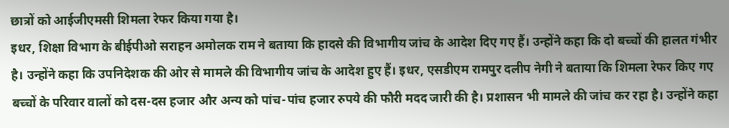छात्रों को आईजीएमसी शिमला रेफर किया गया है।
इधर, शिक्षा विभाग के बीईपीओ सराहन अमोलक राम ने बताया कि हादसे की विभागीय जांच के आदेश दिए गए हैं। उन्होंने कहा कि दो बच्चों की हालत गंभीर है। उन्होंने कहा कि उपनिदेशक की ओर से मामले की विभागीय जांच के आदेश हुए हैं। इधर, एसडीएम रामपुर दलीप नेगी ने बताया कि शिमला रेफर किए गए बच्चों के परिवार वालों को दस-दस हजार और अन्य को पांच-पांच हजार रुपये की फौरी मदद जारी की है। प्रशासन भी मामले की जांच कर रहा है। उन्होंने कहा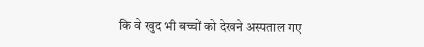कि वे खुद भी बच्चों को देखने अस्पताल गए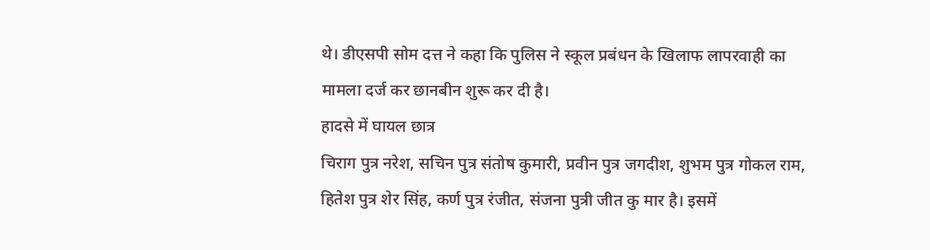थे। डीएसपी सोम दत्त ने कहा कि पुलिस ने स्कूल प्रबंधन के खिलाफ लापरवाही का मामला दर्ज कर छानबीन शुरू कर दी है।
हादसे में घायल छात्र
चिराग पुत्र नरेश, सचिन पुत्र संतोष कुमारी, प्रवीन पुत्र जगदीश, शुभम पुत्र गोकल राम, हितेश पुत्र शेर सिंह, कर्ण पुत्र रंजीत, संजना पुत्री जीत कु मार है। इसमें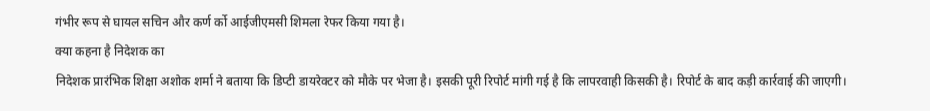गंभीर रूप से घायल सचिन और कर्ण र्को आईजीएमसी शिमला रेफर किया गया है।
क्या कहना है निदेशक का
निदेशक प्रारंभिक शिक्षा अशोक शर्मा ने बताया कि डिप्टी डायरेक्टर को मौके पर भेजा है। इसकी पूरी रिपोर्ट मांगी गई है कि लापरवाही किसकी है। रिपोर्ट के बाद कड़ी कार्रवाई की जाएगी।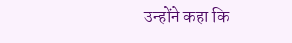उन्होंने कहा कि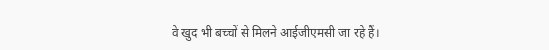वे खुद भी बच्चों से मिलने आईजीएमसी जा रहे हैं।